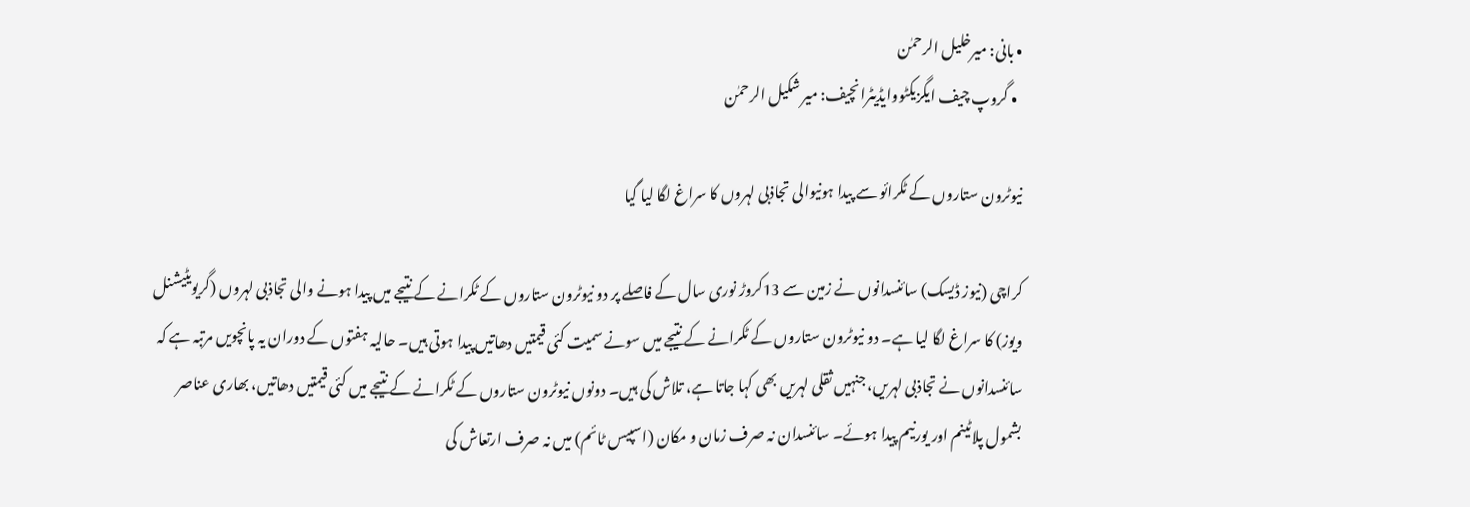• بانی: میرخلیل الرحمٰن
  • گروپ چیف ایگزیکٹووایڈیٹرانچیف: میر شکیل الرحمٰن

نیوٹرون ستاروں کے ٹکرائو سے پیدا ہونیوالی تجاذبی لہروں کا سراغ لگا لیا گیا

کراچی (نیوز ڈیسک) سائنسدانوں نے زمین سے 13کروڑ نوری سال کے فاصلے پر دو نیوٹرون ستاروں کے ٹکرانے کے نتیجے میں پیدا ہونے والی تجاذبی لہروں (گریویٹیشنل ویوز) کا سراغ لگا لیا ہے۔ دو نیوٹرون ستاروں کے ٹکرانے کے نتیجے میں سونے سمیت کئی قیمتیں دھاتیں پیدا ہوتی ہیں۔ حالیہ ہفتوں کے دوران یہ پانچویں مرتبہ ہے کہ سائنسدانوں نے تجاذبی لہریں، جنہیں ثقلی لہریں بھی کہا جاتا ہے، تلاش کی ہیں۔ دونوں نیوٹرون ستاروں کے ٹکرانے کے نتیجے میں کئی قیمتیں دھاتیں، بھاری عناصر بشمول پلاٹینم اور یورنیم پیدا ہوئے۔ سائنسدان نہ صرف زمان و مکان (اسپیس ٹائم) میں نہ صرف ارتعاش کی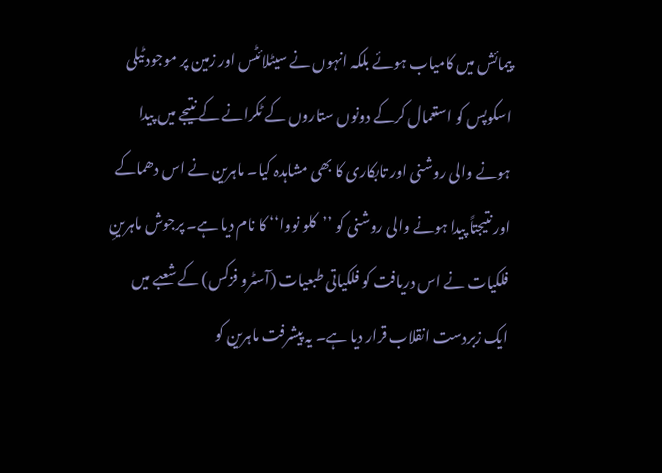پیمائش میں کامیاب ہوئے بلکہ انہوں نے سیٹلائٹس اور زمین پر موجود ٹیلی اسکوپس کو استعمال کرکے دونوں ستاروں کے ٹکرانے کے نتیجے میں پیدا ہونے والی روشنی اور تابکاری کا بھی مشاہدہ کیا۔ ماہرین نے اس دھماکے اور نتیجتاً پیدا ہونے والی روشنی کو ’’کلو نووا‘‘ کا نام دیا ہے۔ پرجوش ماہرینِ فلکیات نے اس دریافت کو فلکیاتی طبعیات (آسٹرو فزکس) کے شعبے میں ایک زبردست انقلاب قرار دیا ہے۔ یہ پیشرفت ماہرین کو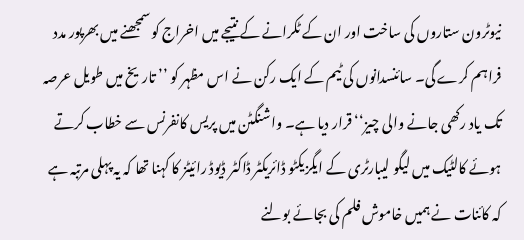نیوٹرون ستاروں کی ساخت اور ان کے ٹکرانے کے نتیجے میں اخراج کو سمجھنے میں بھرپور مدد فراہم کرے گی۔ سائنسدانوں کی ٹیم کے ایک رکن نے اس مظہر کو ’’تاریخ میں طویل عرصہ تک یاد رکھی جانے والی چیز‘‘ قرار دیا ہے۔ واشنگٹن میں پریس کانفرنس سے خطاب کرتے ہوئے کالٹیک میں لیگو لیبارٹری کے ایگزیکٹو ڈائریکٹر ڈاکٹر ڈیوڈ رائیٹز کا کہنا تھا کہ یہ پہلی مرتبہ ہے کہ کائنات نے ہمیں خاموش فلم کی بجائے بولنے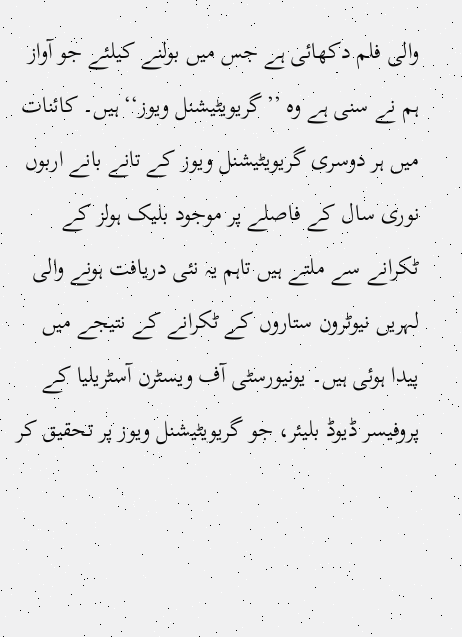والی فلم دکھائی ہے جس میں بولنے کیلئے جو آواز ہم نے سنی ہے وہ ’’گریویٹیشنل ویوز‘‘ ہیں۔ کائنات میں ہر دوسری گریویٹیشنل ویوز کے تانے بانے اربوں نوری سال کے فاصلے پر موجود بلیک ہولز کے ٹکرانے سے ملتے ہیں تاہم یہ نئی دریافت ہونے والی لہریں نیوٹرون ستاروں کے ٹکرانے کے نتیجے میں پیدا ہوئی ہیں۔ یونیورسٹی آف ویسٹرن آسٹریلیا کے پروفیسر ڈیوڈ بلیئر، جو گریویٹیشنل ویوز پر تحقیق کر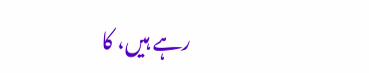رہے ہیں، کا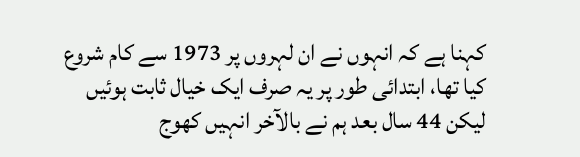کہنا ہے کہ انہوں نے ان لہروں پر 1973 سے کام شروع کیا تھا، ابتدائی طور پر یہ صرف ایک خیال ثابت ہوئیں لیکن 44 سال بعد ہم نے بالآخر انہیں کھوج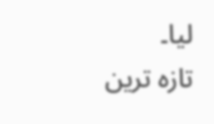لیا۔
تازہ ترین